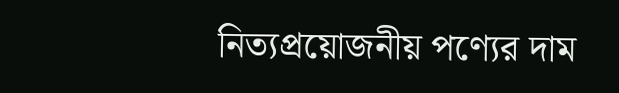নিত্যপ্রয়োজনীয় পণ্যের দাম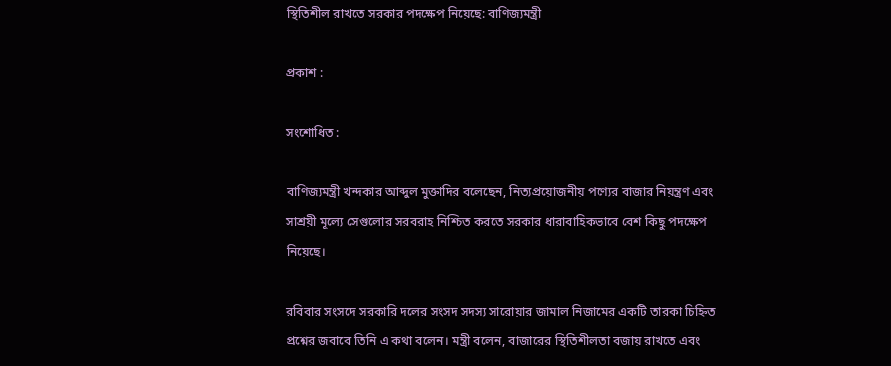স্থিতিশীল রাখতে সরকার পদক্ষেপ নিয়েছে: বাণিজ্যমন্ত্রী

প্রকাশ :

সংশোধিত :

বাণিজ্যমন্ত্রী খন্দকার আব্দুল মুক্তাদির বলেছেন, নিত্যপ্রয়োজনীয় পণ্যের বাজার নিয়ন্ত্রণ এবং সাশ্রয়ী মূল্যে সেগুলোর সরবরাহ নিশ্চিত করতে সরকার ধারাবাহিকভাবে বেশ কিছু পদক্ষেপ নিয়েছে।

রবিবার সংসদে সরকারি দলের সংসদ সদস্য সারোয়ার জামাল নিজামের একটি তারকা চিহ্নিত প্রশ্নের জবাবে তিনি এ কথা বলেন। মন্ত্রী বলেন, বাজারের স্থিতিশীলতা বজায় রাখতে এবং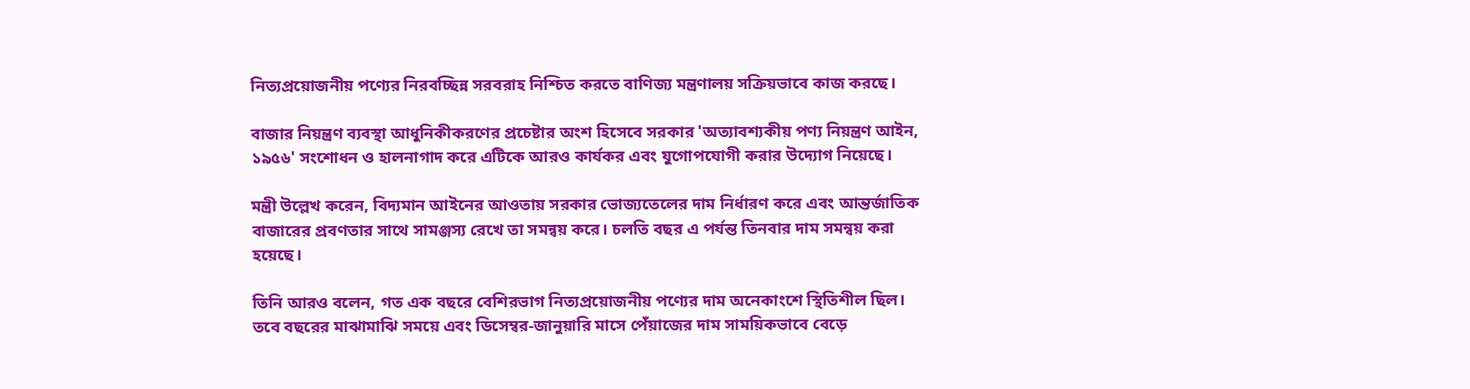নিত্যপ্রয়োজনীয় পণ্যের নিরবচ্ছিন্ন সরবরাহ নিশ্চিত করতে বাণিজ্য মন্ত্রণালয় সক্রিয়ভাবে কাজ করছে।

বাজার নিয়ন্ত্রণ ব্যবস্থা আধুনিকীকরণের প্রচেষ্টার অংশ হিসেবে সরকার 'অত্যাবশ্যকীয় পণ্য নিয়ন্ত্রণ আইন, ১৯৫৬' সংশোধন ও হালনাগাদ করে এটিকে আরও কার্যকর এবং যুগোপযোগী করার উদ্যোগ নিয়েছে।

মন্ত্রী উল্লেখ করেন, বিদ্যমান আইনের আওতায় সরকার ভোজ্যতেলের দাম নির্ধারণ করে এবং আন্তর্জাতিক বাজারের প্রবণতার সাথে সামঞ্জস্য রেখে তা সমন্বয় করে। চলতি বছর এ পর্যন্ত তিনবার দাম সমন্বয় করা হয়েছে।

তিনি আরও বলেন, গত এক বছরে বেশিরভাগ নিত্যপ্রয়োজনীয় পণ্যের দাম অনেকাংশে স্থিতিশীল ছিল। তবে বছরের মাঝামাঝি সময়ে এবং ডিসেম্বর-জানুয়ারি মাসে পেঁয়াজের দাম সাময়িকভাবে বেড়ে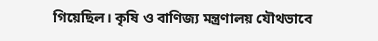গিয়েছিল। কৃষি ও বাণিজ্য মন্ত্রণালয় যৌথভাবে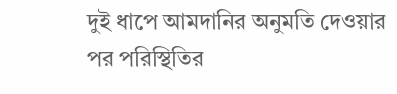দুই ধাপে আমদানির অনুমতি দেওয়ার পর পরিস্থিতির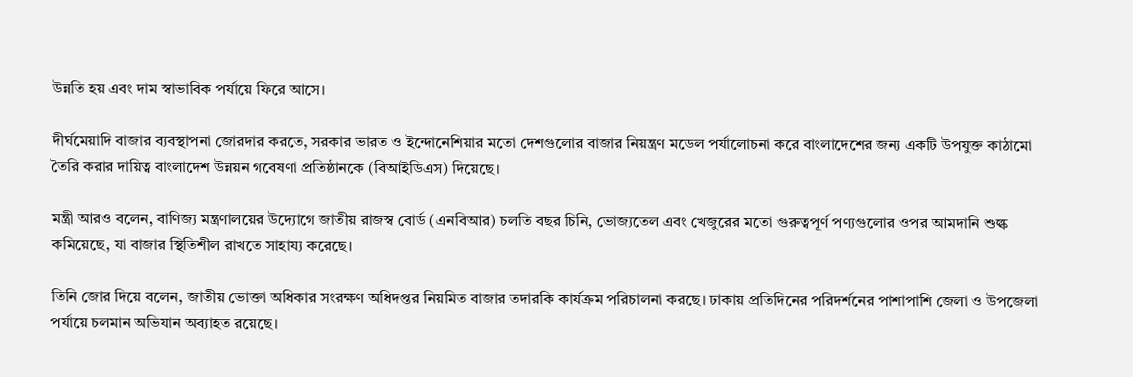উন্নতি হয় এবং দাম স্বাভাবিক পর্যায়ে ফিরে আসে।

দীর্ঘমেয়াদি বাজার ব্যবস্থাপনা জোরদার করতে, সরকার ভারত ও ইন্দোনেশিয়ার মতো দেশগুলোর বাজার নিয়ন্ত্রণ মডেল পর্যালোচনা করে বাংলাদেশের জন্য একটি উপযুক্ত কাঠামো তৈরি করার দায়িত্ব বাংলাদেশ উন্নয়ন গবেষণা প্রতিষ্ঠানকে (বিআইডিএস) দিয়েছে।

মন্ত্রী আরও বলেন, বাণিজ্য মন্ত্রণালয়ের উদ্যোগে জাতীয় রাজস্ব বোর্ড (এনবিআর) চলতি বছর চিনি, ভোজ্যতেল এবং খেজুরের মতো গুরুত্বপূর্ণ পণ্যগুলোর ওপর আমদানি শুল্ক কমিয়েছে, যা বাজার স্থিতিশীল রাখতে সাহায্য করেছে।

তিনি জোর দিয়ে বলেন, জাতীয় ভোক্তা অধিকার সংরক্ষণ অধিদপ্তর নিয়মিত বাজার তদারকি কার্যক্রম পরিচালনা করছে। ঢাকায় প্রতিদিনের পরিদর্শনের পাশাপাশি জেলা ও উপজেলা পর্যায়ে চলমান অভিযান অব্যাহত রয়েছে।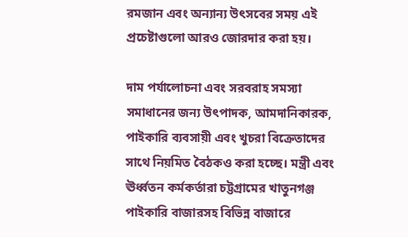রমজান এবং অন্যান্য উৎসবের সময় এই প্রচেষ্টাগুলো আরও জোরদার করা হয়।

দাম পর্যালোচনা এবং সরবরাহ সমস্যা সমাধানের জন্য উৎপাদক, আমদানিকারক, পাইকারি ব্যবসায়ী এবং খুচরা বিক্রেতাদের সাথে নিয়মিত বৈঠকও করা হচ্ছে। মন্ত্রী এবং ঊর্ধ্বতন কর্মকর্তারা চট্টগ্রামের খাতুনগঞ্জ পাইকারি বাজারসহ বিভিন্ন বাজারে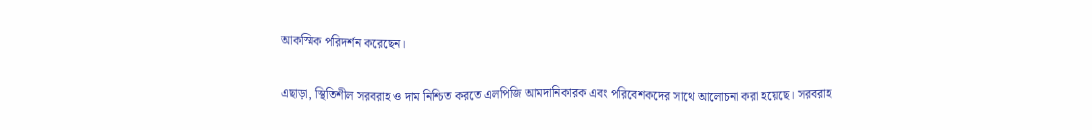আকস্মিক পরিদর্শন করেছেন।

এছাড়া, স্থিতিশীল সরবরাহ ও দাম নিশ্চিত করতে এলপিজি আমদানিকারক এবং পরিবেশকদের সাথে আলোচনা করা হয়েছে। সরবরাহ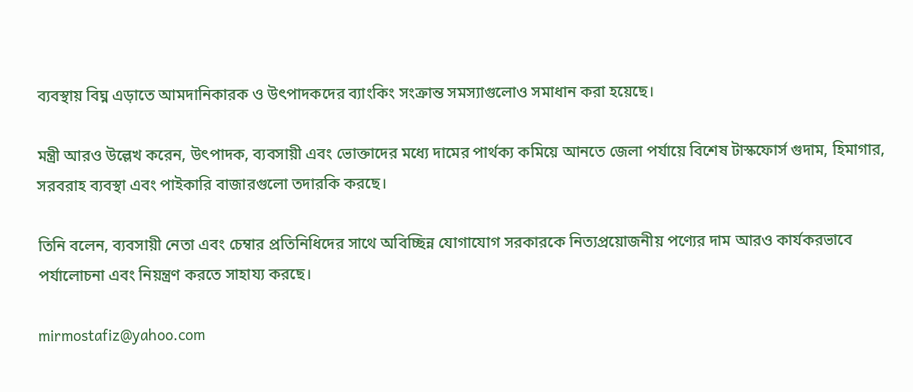ব্যবস্থায় বিঘ্ন এড়াতে আমদানিকারক ও উৎপাদকদের ব্যাংকিং সংক্রান্ত সমস্যাগুলোও সমাধান করা হয়েছে।

মন্ত্রী আরও উল্লেখ করেন, উৎপাদক, ব্যবসায়ী এবং ভোক্তাদের মধ্যে দামের পার্থক্য কমিয়ে আনতে জেলা পর্যায়ে বিশেষ টাস্কফোর্স গুদাম, হিমাগার, সরবরাহ ব্যবস্থা এবং পাইকারি বাজারগুলো তদারকি করছে।

তিনি বলেন, ব্যবসায়ী নেতা এবং চেম্বার প্রতিনিধিদের সাথে অবিচ্ছিন্ন যোগাযোগ সরকারকে নিত্যপ্রয়োজনীয় পণ্যের দাম আরও কার্যকরভাবে পর্যালোচনা এবং নিয়ন্ত্রণ করতে সাহায্য করছে।

mirmostafiz@yahoo.com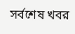সর্বশেষ খবর